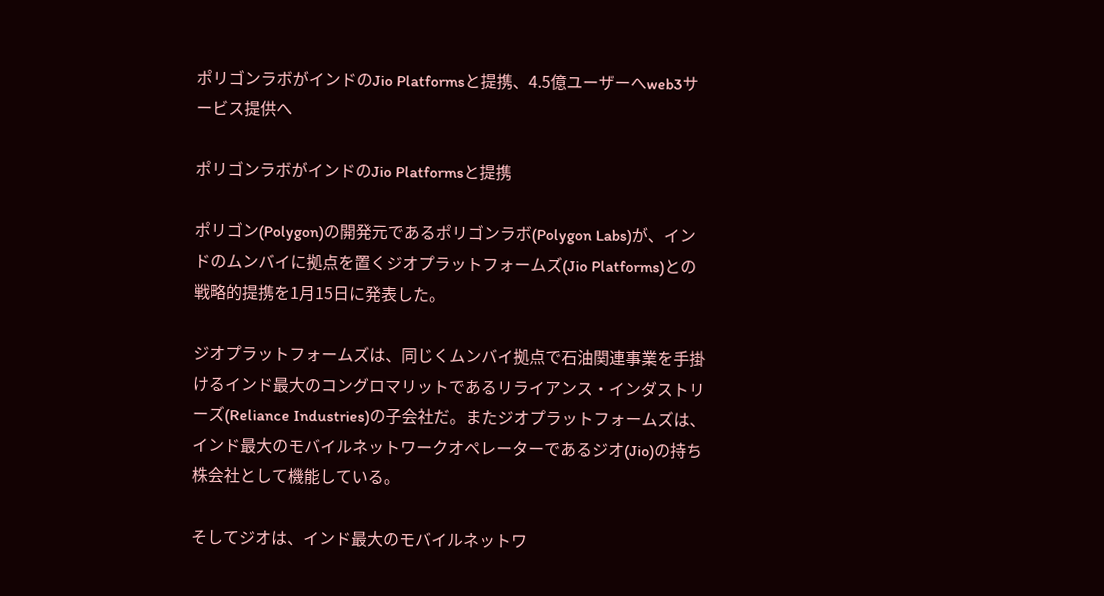ポリゴンラボがインドのJio Platformsと提携、4.5億ユーザーへweb3サービス提供へ

ポリゴンラボがインドのJio Platformsと提携

ポリゴン(Polygon)の開発元であるポリゴンラボ(Polygon Labs)が、インドのムンバイに拠点を置くジオプラットフォームズ(Jio Platforms)との戦略的提携を1月15日に発表した。

ジオプラットフォームズは、同じくムンバイ拠点で石油関連事業を手掛けるインド最大のコングロマリットであるリライアンス・インダストリーズ(Reliance Industries)の子会社だ。またジオプラットフォームズは、インド最大のモバイルネットワークオペレーターであるジオ(Jio)の持ち株会社として機能している。

そしてジオは、インド最大のモバイルネットワ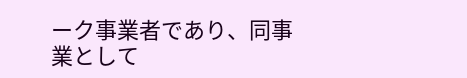ーク事業者であり、同事業として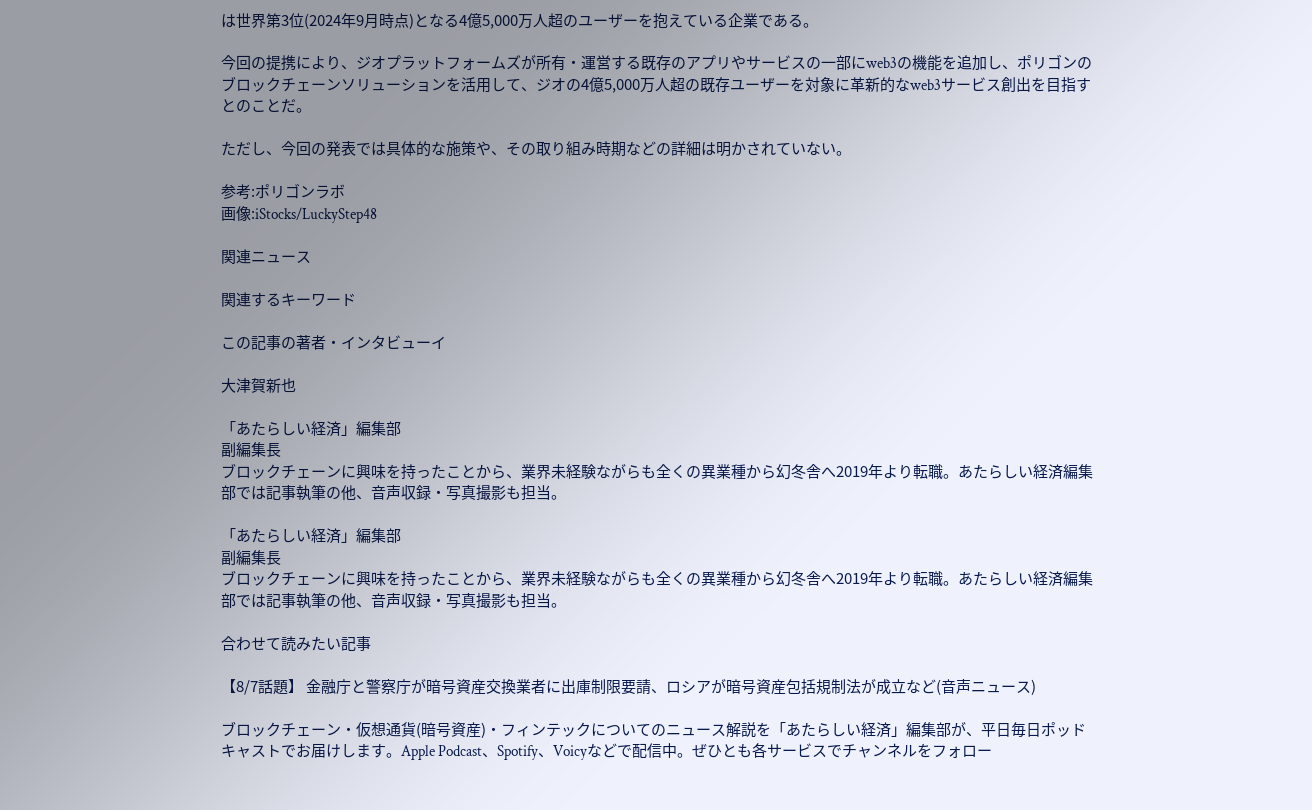は世界第3位(2024年9月時点)となる4億5,000万人超のユーザーを抱えている企業である。

今回の提携により、ジオプラットフォームズが所有・運営する既存のアプリやサービスの一部にweb3の機能を追加し、ポリゴンのブロックチェーンソリューションを活用して、ジオの4億5,000万人超の既存ユーザーを対象に革新的なweb3サービス創出を目指すとのことだ。

ただし、今回の発表では具体的な施策や、その取り組み時期などの詳細は明かされていない。

参考:ポリゴンラボ
画像:iStocks/LuckyStep48

関連ニュース

関連するキーワード

この記事の著者・インタビューイ

大津賀新也

「あたらしい経済」編集部
副編集長
ブロックチェーンに興味を持ったことから、業界未経験ながらも全くの異業種から幻冬舎へ2019年より転職。あたらしい経済編集部では記事執筆の他、音声収録・写真撮影も担当。

「あたらしい経済」編集部
副編集長
ブロックチェーンに興味を持ったことから、業界未経験ながらも全くの異業種から幻冬舎へ2019年より転職。あたらしい経済編集部では記事執筆の他、音声収録・写真撮影も担当。

合わせて読みたい記事

【8/7話題】 金融庁と警察庁が暗号資産交換業者に出庫制限要請、ロシアが暗号資産包括規制法が成立など(音声ニュース)

ブロックチェーン・仮想通貨(暗号資産)・フィンテックについてのニュース解説を「あたらしい経済」編集部が、平日毎日ポッドキャストでお届けします。Apple Podcast、Spotify、Voicyなどで配信中。ぜひとも各サービスでチャンネルをフォロー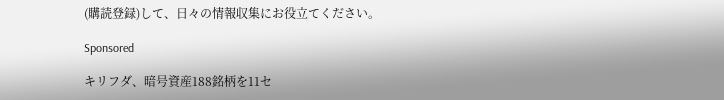(購読登録)して、日々の情報収集にお役立てください。

Sponsored

キリフダ、暗号資産188銘柄を11セ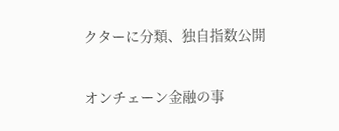クターに分類、独自指数公開

オンチェーン金融の事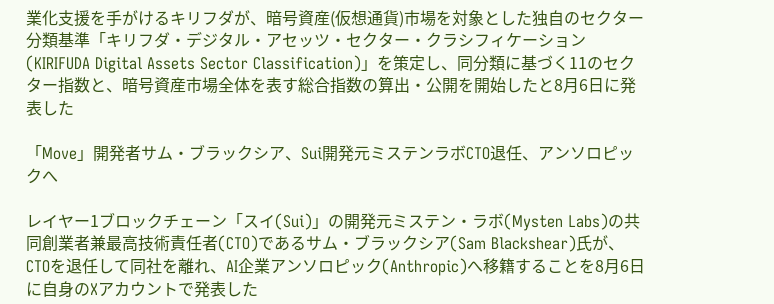業化支援を手がけるキリフダが、暗号資産(仮想通貨)市場を対象とした独自のセクター分類基準「キリフダ・デジタル・アセッツ・セクター・クラシフィケーション(KIRIFUDA Digital Assets Sector Classification)」を策定し、同分類に基づく11のセクター指数と、暗号資産市場全体を表す総合指数の算出・公開を開始したと8月6日に発表した

「Move」開発者サム・ブラックシア、Sui開発元ミステンラボCTO退任、アンソロピックへ

レイヤー1ブロックチェーン「スイ(Sui)」の開発元ミステン・ラボ(Mysten Labs)の共同創業者兼最高技術責任者(CTO)であるサム・ブラックシア(Sam Blackshear)氏が、CTOを退任して同社を離れ、AI企業アンソロピック(Anthropic)へ移籍することを8月6日に自身のXアカウントで発表した